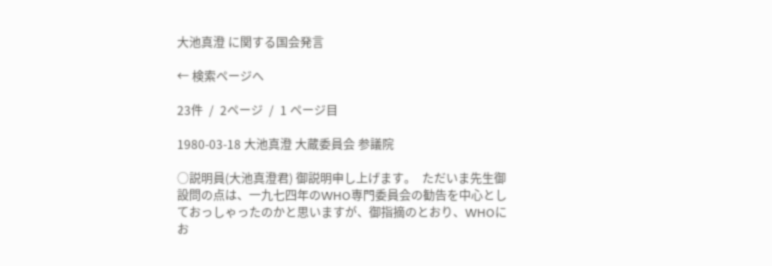大池真澄 に関する国会発言

← 検索ページへ

23件  /  2ページ  /  1 ページ目

1980-03-18 大池真澄 大蔵委員会 参議院

○説明員(大池真澄君) 御説明申し上げます。  ただいま先生御設問の点は、一九七四年のWHO専門委員会の勧告を中心としておっしゃったのかと思いますが、御指摘のとおり、WHOにお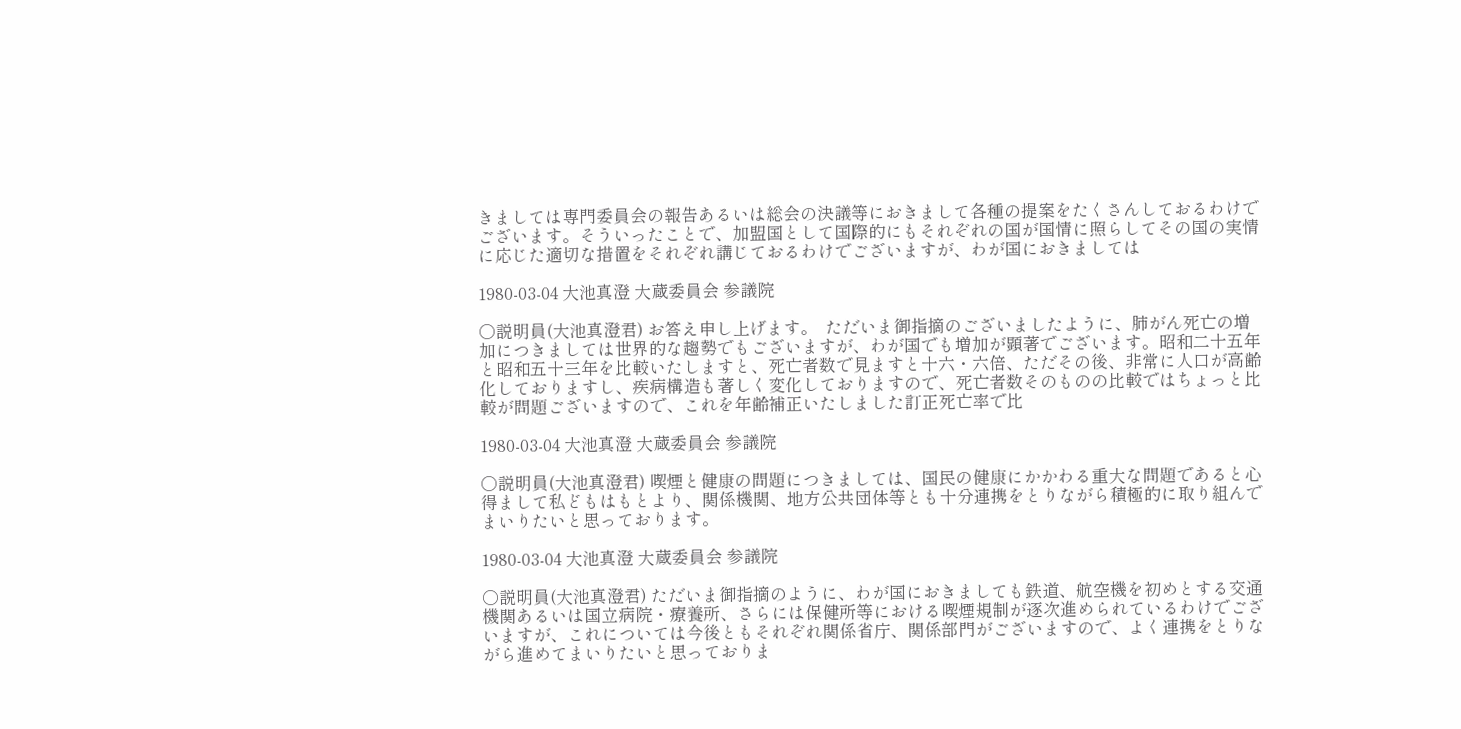きましては専門委員会の報告あるいは総会の決議等におきまして各種の提案をたくさんしておるわけでございます。そういったことで、加盟国として国際的にもそれぞれの国が国情に照らしてその国の実情に応じた適切な措置をそれぞれ講じておるわけでございますが、わが国におきましては

1980-03-04 大池真澄 大蔵委員会 参議院

○説明員(大池真澄君) お答え申し上げます。  ただいま御指摘のございましたように、肺がん死亡の増加につきましては世界的な趨勢でもございますが、わが国でも増加が顕著でございます。昭和二十五年と昭和五十三年を比較いたしますと、死亡者数で見ますと十六・六倍、ただその後、非常に人口が高齢化しておりますし、疾病構造も著しく変化しておりますので、死亡者数そのものの比較ではちょっと比較が問題ございますので、これを年齢補正いたしました訂正死亡率で比

1980-03-04 大池真澄 大蔵委員会 参議院

○説明員(大池真澄君) 喫煙と健康の問題につきましては、国民の健康にかかわる重大な問題であると心得まして私どもはもとより、関係機関、地方公共団体等とも十分連携をとりながら積極的に取り組んでまいりたいと思っております。

1980-03-04 大池真澄 大蔵委員会 参議院

○説明員(大池真澄君) ただいま御指摘のように、わが国におきましても鉄道、航空機を初めとする交通機関あるいは国立病院・療養所、さらには保健所等における喫煙規制が逐次進められているわけでございますが、これについては今後ともそれぞれ関係省庁、関係部門がございますので、よく連携をとりながら進めてまいりたいと思っておりま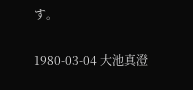す。

1980-03-04 大池真澄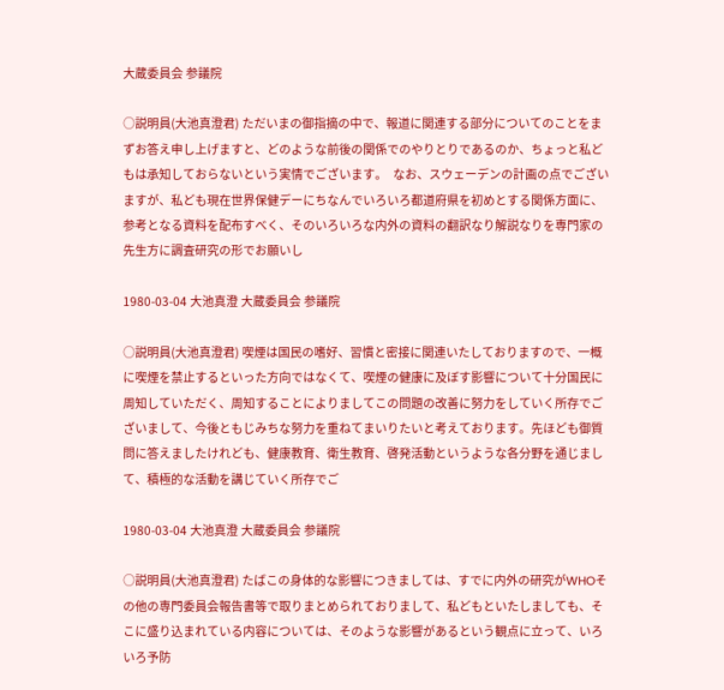大蔵委員会 参議院

○説明員(大池真澄君) ただいまの御指摘の中で、報道に関連する部分についてのことをまずお答え申し上げますと、どのような前後の関係でのやりとりであるのか、ちょっと私どもは承知しておらないという実情でございます。  なお、スウェーデンの計画の点でございますが、私ども現在世界保健デーにちなんでいろいろ都道府県を初めとする関係方面に、参考となる資料を配布すべく、そのいろいろな内外の資料の翻訳なり解説なりを専門家の先生方に調査研究の形でお願いし

1980-03-04 大池真澄 大蔵委員会 参議院

○説明員(大池真澄君) 喫煙は国民の嗜好、習慣と密接に関連いたしておりますので、一概に喫煙を禁止するといった方向ではなくて、喫煙の健康に及ぼす影響について十分国民に周知していただく、周知することによりましてこの問題の改善に努力をしていく所存でございまして、今後ともじみちな努力を重ねてまいりたいと考えております。先ほども御質問に答えましたけれども、健康教育、衛生教育、啓発活動というような各分野を通じまして、積極的な活動を講じていく所存でご

1980-03-04 大池真澄 大蔵委員会 参議院

○説明員(大池真澄君) たばこの身体的な影響につきましては、すでに内外の研究がWHOその他の専門委員会報告書等で取りまとめられておりまして、私どもといたしましても、そこに盛り込まれている内容については、そのような影響があるという観点に立って、いろいろ予防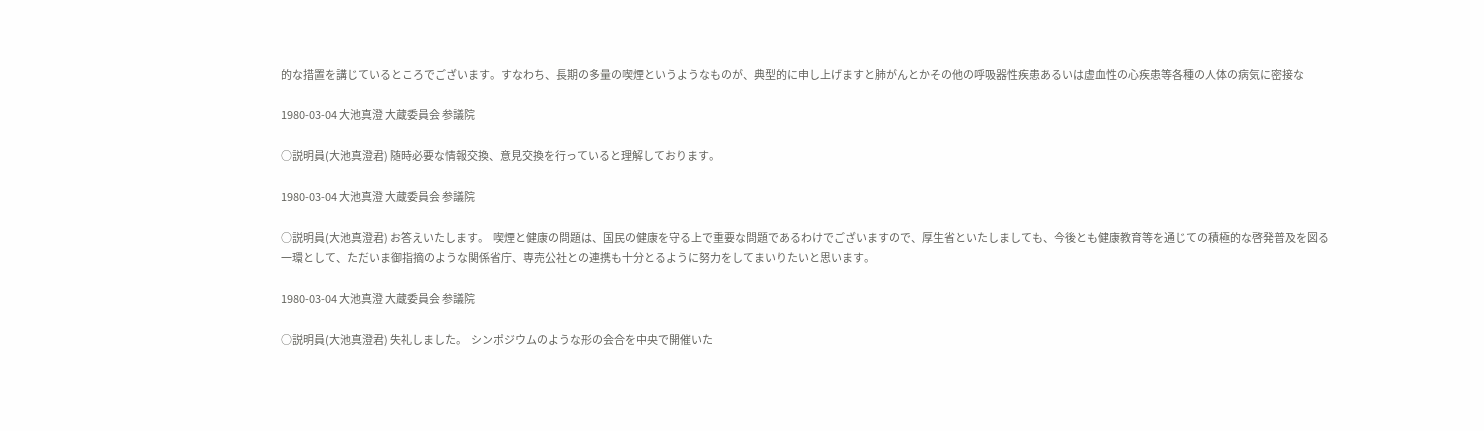的な措置を講じているところでございます。すなわち、長期の多量の喫煙というようなものが、典型的に申し上げますと肺がんとかその他の呼吸器性疾患あるいは虚血性の心疾患等各種の人体の病気に密接な

1980-03-04 大池真澄 大蔵委員会 参議院

○説明員(大池真澄君) 随時必要な情報交換、意見交換を行っていると理解しております。

1980-03-04 大池真澄 大蔵委員会 参議院

○説明員(大池真澄君) お答えいたします。  喫煙と健康の問題は、国民の健康を守る上で重要な問題であるわけでございますので、厚生省といたしましても、今後とも健康教育等を通じての積極的な啓発普及を図る一環として、ただいま御指摘のような関係省庁、専売公社との連携も十分とるように努力をしてまいりたいと思います。

1980-03-04 大池真澄 大蔵委員会 参議院

○説明員(大池真澄君) 失礼しました。  シンポジウムのような形の会合を中央で開催いた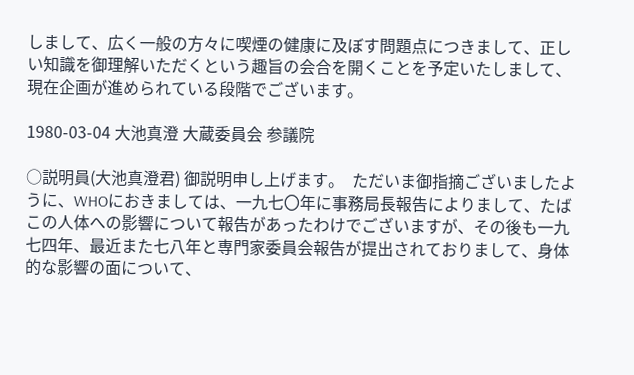しまして、広く一般の方々に喫煙の健康に及ぼす問題点につきまして、正しい知識を御理解いただくという趣旨の会合を開くことを予定いたしまして、現在企画が進められている段階でございます。

1980-03-04 大池真澄 大蔵委員会 参議院

○説明員(大池真澄君) 御説明申し上げます。  ただいま御指摘ございましたように、WHOにおきましては、一九七〇年に事務局長報告によりまして、たばこの人体への影響について報告があったわけでございますが、その後も一九七四年、最近また七八年と専門家委員会報告が提出されておりまして、身体的な影響の面について、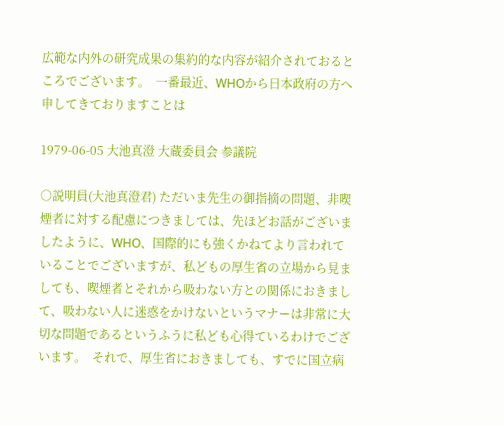広範な内外の研究成果の集約的な内容が紹介されておるところでございます。  一番最近、WHOから日本政府の方へ申してきておりますことは

1979-06-05 大池真澄 大蔵委員会 参議院

○説明員(大池真澄君) ただいま先生の御指摘の問題、非喫煙者に対する配慮につきましては、先ほどお話がございましたように、WHO、国際的にも強くかねてより言われていることでございますが、私どもの厚生省の立場から見ましても、喫煙者とそれから吸わない方との関係におきまして、吸わない人に迷惑をかけないというマナーは非常に大切な問題であるというふうに私ども心得ているわけでございます。  それで、厚生省におきましても、すでに国立病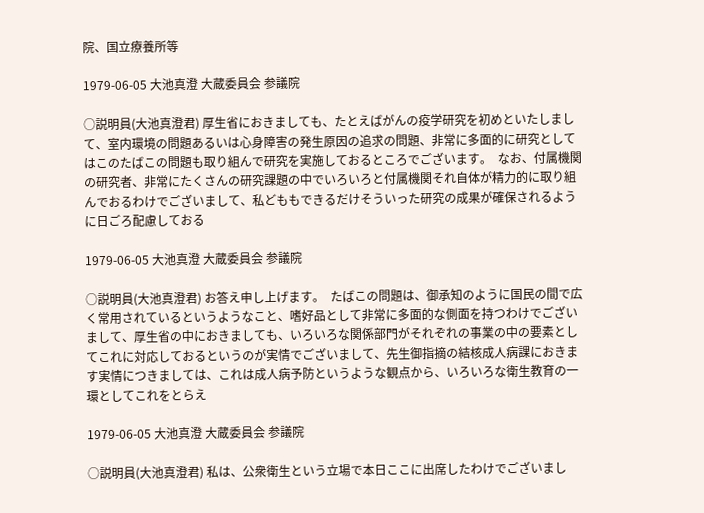院、国立療養所等

1979-06-05 大池真澄 大蔵委員会 参議院

○説明員(大池真澄君) 厚生省におきましても、たとえばがんの疫学研究を初めといたしまして、室内環境の問題あるいは心身障害の発生原因の追求の問題、非常に多面的に研究としてはこのたばこの問題も取り組んで研究を実施しておるところでございます。  なお、付属機関の研究者、非常にたくさんの研究課題の中でいろいろと付属機関それ自体が精力的に取り組んでおるわけでございまして、私どももできるだけそういった研究の成果が確保されるように日ごろ配慮しておる

1979-06-05 大池真澄 大蔵委員会 参議院

○説明員(大池真澄君) お答え申し上げます。  たばこの問題は、御承知のように国民の間で広く常用されているというようなこと、嗜好品として非常に多面的な側面を持つわけでございまして、厚生省の中におきましても、いろいろな関係部門がそれぞれの事業の中の要素としてこれに対応しておるというのが実情でございまして、先生御指摘の結核成人病課におきます実情につきましては、これは成人病予防というような観点から、いろいろな衛生教育の一環としてこれをとらえ

1979-06-05 大池真澄 大蔵委員会 参議院

○説明員(大池真澄君) 私は、公衆衛生という立場で本日ここに出席したわけでございまし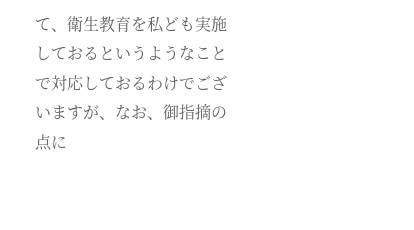て、衛生教育を私ども実施しておるというようなことで対応しておるわけでございますが、なお、御指摘の点に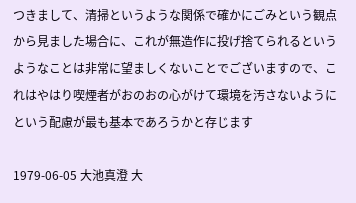つきまして、清掃というような関係で確かにごみという観点から見ました場合に、これが無造作に投げ捨てられるというようなことは非常に望ましくないことでございますので、これはやはり喫煙者がおのおの心がけて環境を汚さないようにという配慮が最も基本であろうかと存じます

1979-06-05 大池真澄 大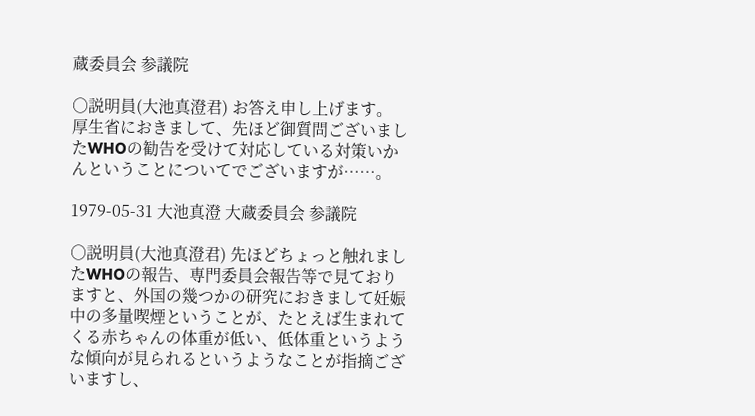蔵委員会 参議院

○説明員(大池真澄君) お答え申し上げます。  厚生省におきまして、先ほど御質問ございましたWHOの勧告を受けて対応している対策いかんということについてでございますが……。

1979-05-31 大池真澄 大蔵委員会 参議院

○説明員(大池真澄君) 先ほどちょっと触れましたWHOの報告、専門委員会報告等で見ておりますと、外国の幾つかの研究におきまして妊娠中の多量喫煙ということが、たとえば生まれてくる赤ちゃんの体重が低い、低体重というような傾向が見られるというようなことが指摘ございますし、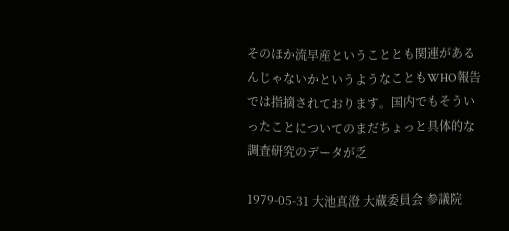そのほか流早産ということとも関連があるんじゃないかというようなこともWHO報告では指摘されております。国内でもそういったことについてのまだちょっと具体的な調査研究のデータが乏

1979-05-31 大池真澄 大蔵委員会 参議院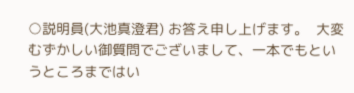○説明員(大池真澄君) お答え申し上げます。  大変むずかしい御質問でございまして、一本でもというところまではい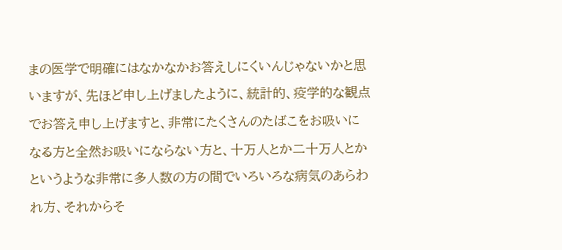まの医学で明確にはなかなかお答えしにくいんじゃないかと思いますが、先ほど申し上げましたように、統計的、疫学的な観点でお答え申し上げますと、非常にたくさんのたばこをお吸いになる方と全然お吸いにならない方と、十万人とか二十万人とかというような非常に多人数の方の間でいろいろな病気のあらわれ方、それからそ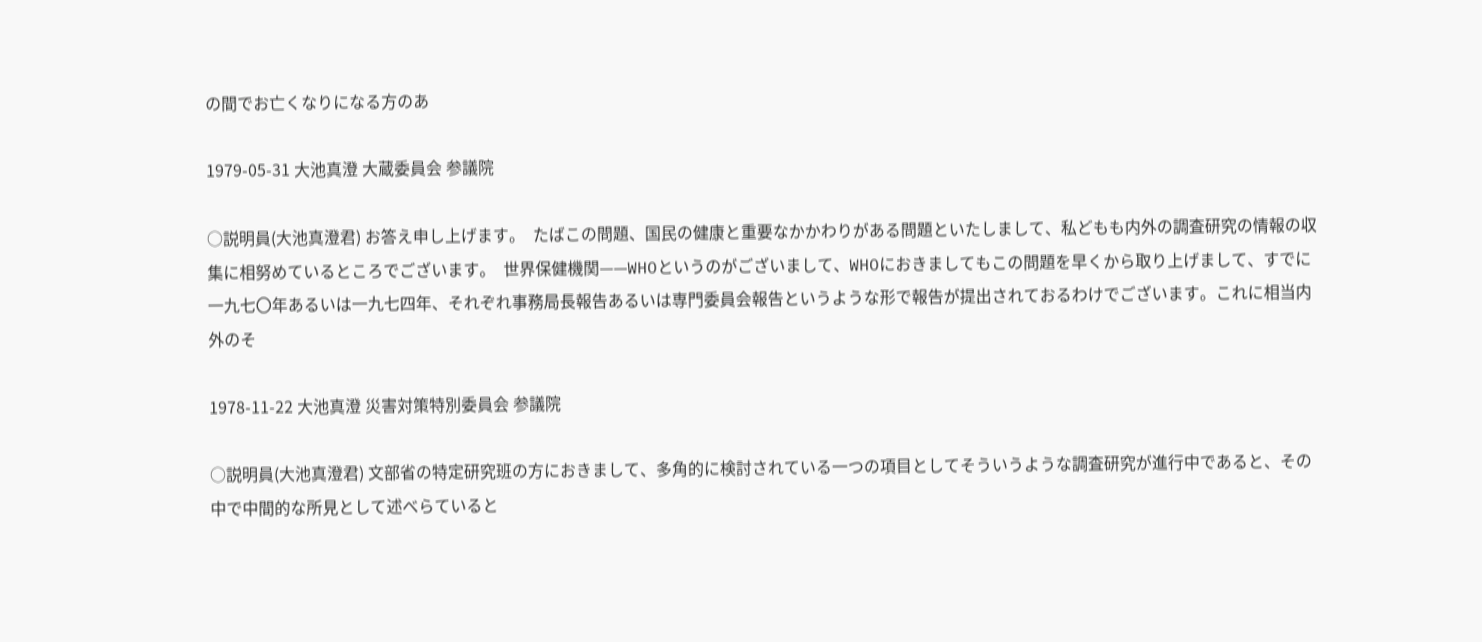の間でお亡くなりになる方のあ

1979-05-31 大池真澄 大蔵委員会 参議院

○説明員(大池真澄君) お答え申し上げます。  たばこの問題、国民の健康と重要なかかわりがある問題といたしまして、私どもも内外の調査研究の情報の収集に相努めているところでございます。  世界保健機関——WHOというのがございまして、WHOにおきましてもこの問題を早くから取り上げまして、すでに一九七〇年あるいは一九七四年、それぞれ事務局長報告あるいは専門委員会報告というような形で報告が提出されておるわけでございます。これに相当内外のそ

1978-11-22 大池真澄 災害対策特別委員会 参議院

○説明員(大池真澄君) 文部省の特定研究班の方におきまして、多角的に検討されている一つの項目としてそういうような調査研究が進行中であると、その中で中間的な所見として述べらていると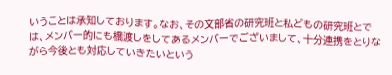いうことは承知しております。なお、その文部省の研究班と私どもの研究班とでは、メンバー的にも橋渡しをしてあるメンバーでございまして、十分連携をとりながら今後とも対応していきたいという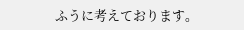ふうに考えております。